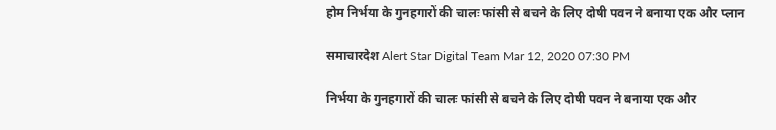होम निर्भया के गुनहगारों की चालः फांसी से बचने के लिए दोषी पवन ने बनाया एक और प्लान

समाचारदेश Alert Star Digital Team Mar 12, 2020 07:30 PM

निर्भया के गुनहगारों की चालः फांसी से बचने के लिए दोषी पवन ने बनाया एक और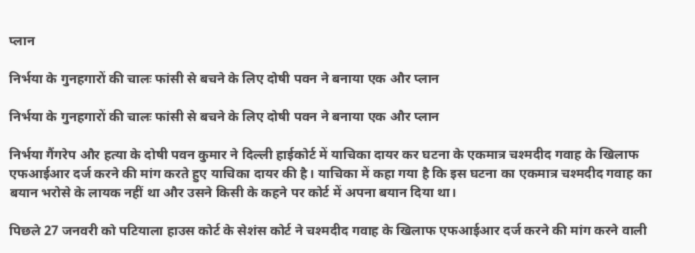प्लान

निर्भया के गुनहगारों की चालः फांसी से बचने के लिए दोषी पवन ने बनाया एक और प्लान

निर्भया के गुनहगारों की चालः फांसी से बचने के लिए दोषी पवन ने बनाया एक और प्लान

निर्भया गैंगरेप और हत्या के दोषी पवन कुमार ने दिल्ली हाईकोर्ट में याचिका दायर कर घटना के एकमात्र चश्मदीद गवाह के खिलाफ एफआईआर दर्ज करने की मांग करते हुए याचिका दायर की है। याचिका में कहा गया है कि इस घटना का एकमात्र चश्मदीद गवाह का बयान भरोसे के लायक नहीं था और उसने किसी के कहने पर कोर्ट में अपना बयान दिया था।

पिछले 27 जनवरी को पटियाला हाउस कोर्ट के सेशंस कोर्ट ने चश्मदीद गवाह के खिलाफ एफआईआर दर्ज करने की मांग करने वाली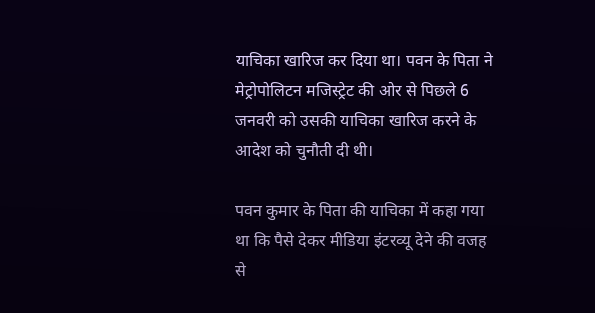याचिका खारिज कर दिया था। पवन के पिता ने मेट्रोपोलिटन मजिस्ट्रेट की ओर से पिछले 6 जनवरी को उसकी याचिका खारिज करने के आदेश को चुनौती दी थी।

पवन कुमार के पिता की याचिका में कहा गया था कि पैसे देकर मीडिया इंटरव्यू देने की वजह से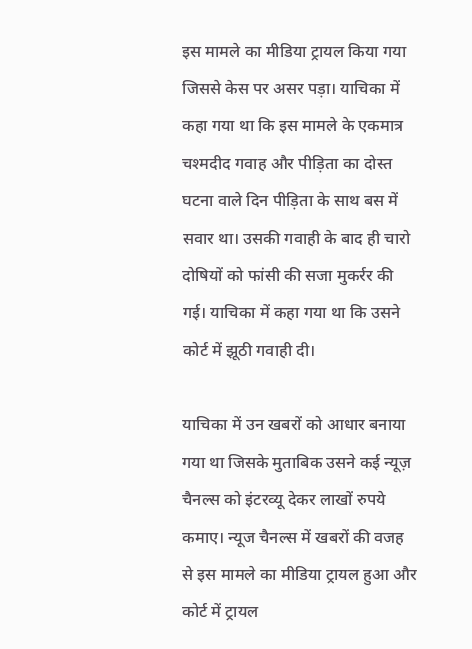इस मामले का मीडिया ट्रायल किया गया जिससे केस पर असर पड़ा। याचिका में कहा गया था कि इस मामले के एकमात्र चश्मदीद गवाह और पीड़िता का दोस्त घटना वाले दिन पीड़िता के साथ बस में सवार था। उसकी गवाही के बाद ही चारो दोषियों को फांसी की सजा मुकर्रर की गई। याचिका में कहा गया था कि उसने कोर्ट में झूठी गवाही दी।

याचिका में उन खबरों को आधार बनाया गया था जिसके मुताबिक उसने कई न्यूज़ चैनल्स को इंटरव्यू देकर लाखों रुपये कमाए। न्यूज चैनल्स में खबरों की वजह से इस मामले का मीडिया ट्रायल हुआ और कोर्ट में ट्रायल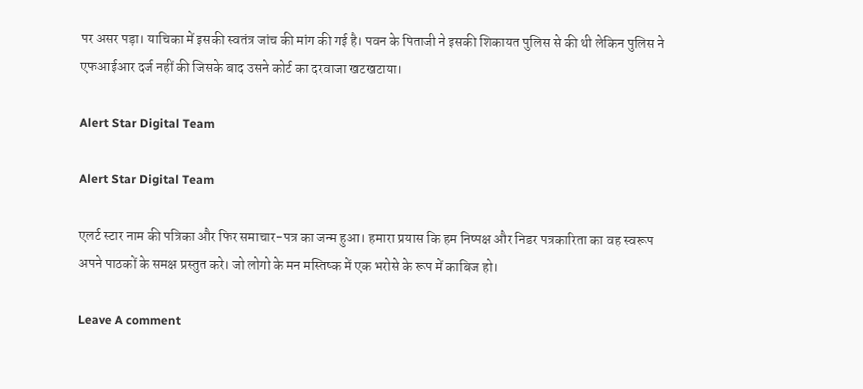पर असर पड़ा। याचिका में इसकी स्वतंत्र जांच की मांग की गई है। पवन के पिताजी ने इसकी शिकायत पुलिस से की थी लेकिन पुलिस ने एफआईआर दर्ज नहीं की जिसके बाद उसने कोर्ट का दरवाजा खटखटाया।

Alert Star Digital Team

Alert Star Digital Team

एलर्ट स्टार नाम की पत्रिका और फिर समाचार-पत्र का जन्म हुआ। हमारा प्रयास कि हम निष्पक्ष और निडर पत्रकारिता का वह स्वरूप अपने पाठकों के समक्ष प्रस्तुत करे। जो लोगो के मन मस्तिष्क में एक भरोसे के रूप में काबिज हो।

Leave A comment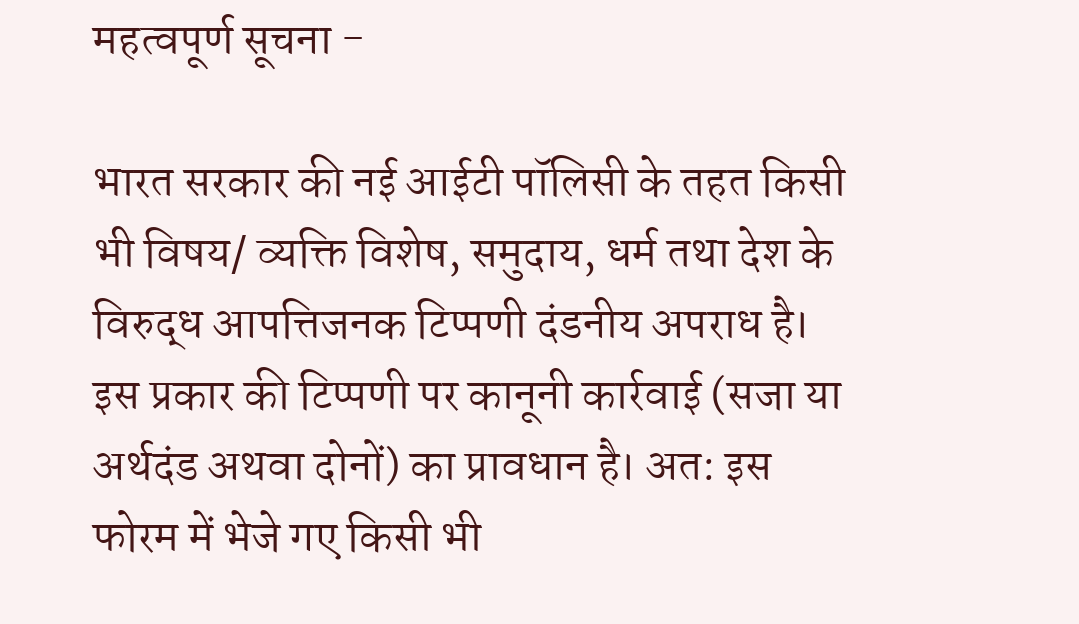महत्वपूर्ण सूचना -

भारत सरकार की नई आईटी पॉलिसी के तहत किसी भी विषय/ व्यक्ति विशेष, समुदाय, धर्म तथा देश के विरुद्ध आपत्तिजनक टिप्पणी दंडनीय अपराध है। इस प्रकार की टिप्पणी पर कानूनी कार्रवाई (सजा या अर्थदंड अथवा दोनों) का प्रावधान है। अत: इस फोरम में भेजे गए किसी भी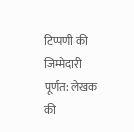टिप्पणी की जिम्मेदारी पूर्णत: लेखक की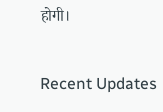होगी।

Recent Updates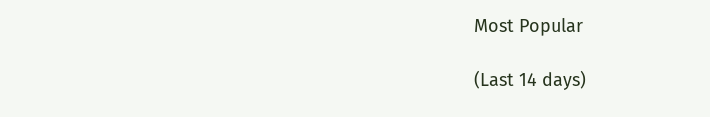Most Popular

(Last 14 days)